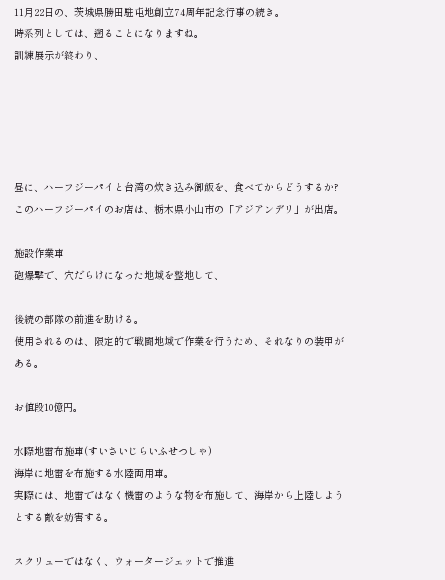11月22日の、茨城県勝田駐屯地創立74周年記念行事の続き。
時系列としては、遡ることになりますね。
訓練展示が終わり、





昼に、ハーフジーパイと台湾の炊き込み御飯を、食べてからどうするか?
このハーフジーパイのお店は、栃木県小山市の「アジアンデリ」が出店。

施設作業車
砲爆撃で、穴だらけになった地域を整地して、

後続の部隊の前進を助ける。
使用されるのは、限定的で戦闘地域で作業を行うため、それなりの装甲がある。

お値段10億円。

水際地雷布施車(すいさいじらいふせつしゃ)
海岸に地雷を布施する水陸両用車。
実際には、地雷ではなく機雷のような物を布施して、海岸から上陸しようとする敵を妨害する。

スクリューではなく、ウォータージェットで推進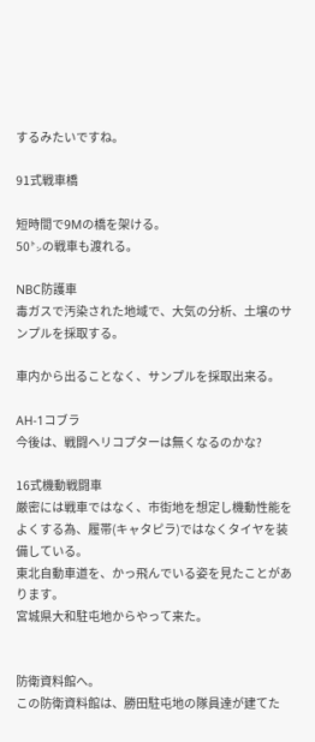するみたいですね。

91式戦車橋

短時間で9Mの橋を架ける。
50㌧の戦車も渡れる。

NBC防護車
毒ガスで汚染された地域で、大気の分析、土壌のサンプルを採取する。

車内から出ることなく、サンプルを採取出来る。

AH-1コブラ
今後は、戦闘ヘリコプターは無くなるのかな?

16式機動戦闘車
厳密には戦車ではなく、市街地を想定し機動性能をよくする為、履帯(キャタピラ)ではなくタイヤを装備している。
東北自動車道を、かっ飛んでいる姿を見たことがあります。
宮城県大和駐屯地からやって来た。


防衛資料館へ。
この防衛資料館は、勝田駐屯地の隊員達が建てた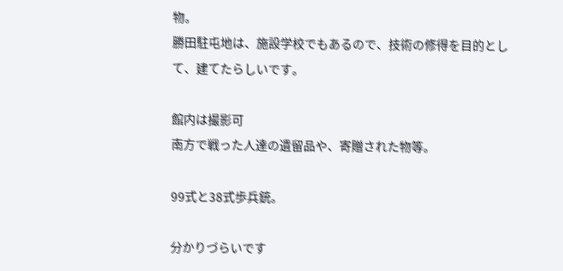物。
勝田駐屯地は、施設学校でもあるので、技術の修得を目的として、建てたらしいです。

館内は撮影可
南方で戦った人達の遺留品や、寄贈された物等。

99式と38式歩兵銃。

分かりづらいです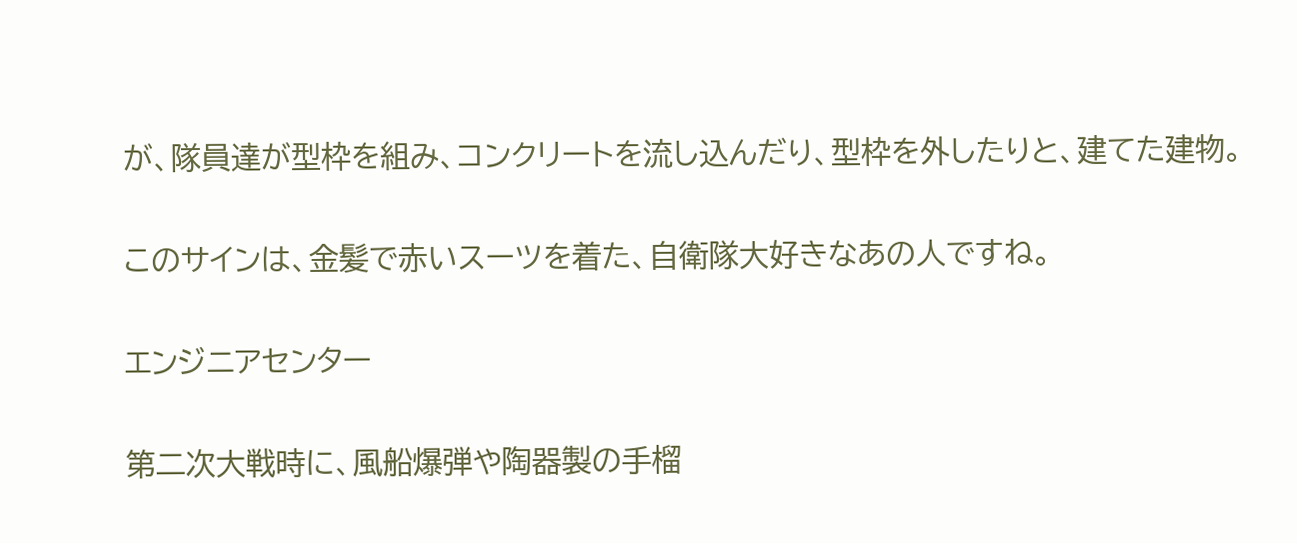が、隊員達が型枠を組み、コンクリートを流し込んだり、型枠を外したりと、建てた建物。

このサインは、金髪で赤いスーツを着た、自衛隊大好きなあの人ですね。

エンジニアセンター

第二次大戦時に、風船爆弾や陶器製の手榴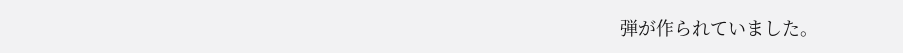弾が作られていました。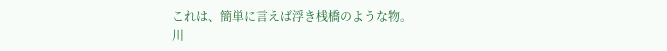これは、簡単に言えば浮き桟橋のような物。
川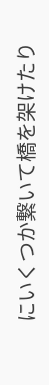にいくつか繋いて橋を架けたり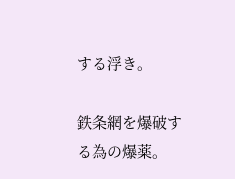する浮き。

鉄条網を爆破する為の爆薬。